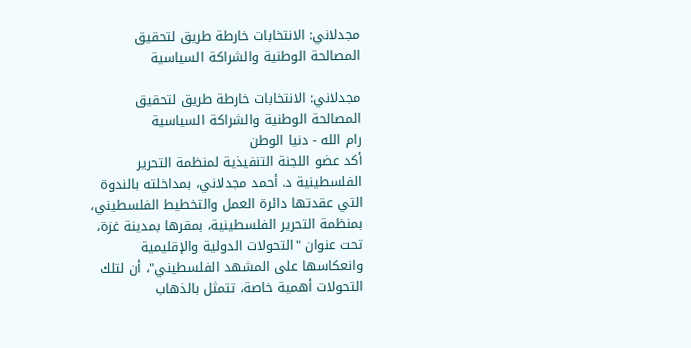مجدلاني: الانتخابات خارطة طريق لتحقيق المصالحة الوطنية والشراكة السياسية

مجدلاني: الانتخابات خارطة طريق لتحقيق المصالحة الوطنية والشراكة السياسية
رام الله - دنيا الوطن
أكد عضو اللجنة التنفيذية لمنظمة التحرير الفلسطينية د. أحمد مجدلاني، بمداخلته بالندوة التي عقدتها دائرة العمل والتخطيط الفلسطيني، بمنظمة التحرير الفلسطينية، بمقرها بمدينة غزة، تحت عنوان "التحولات الدولية والإقليمية وانعكاسها على المشهد الفلسطيني"، أن لتلك التحولات أهمية خاصة، تتمثل بالذهاب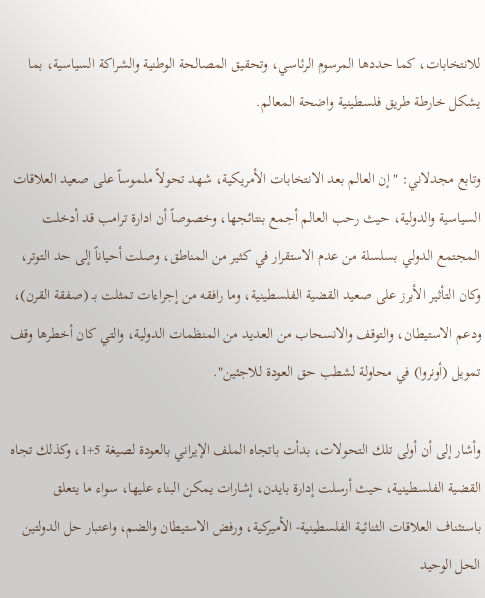للانتخابات، كما حددها المرسوم الرئاسي، وتحقيق المصالحة الوطنية والشراكة السياسية، بما يشكل خارطة طريق فلسطينية واضحة المعالم.

وتابع مجدلاني: "إن العالم بعد الانتخابات الأمريكية، شهد تحولاً ملموساً على صعيد العلاقات السياسية والدولية، حيث رحب العالم أجمع بنتائجها، وخصوصاً أن ادارة ترامب قد أدخلت المجتمع الدولي بسلسلة من عدم الاستقرار في كثير من المناطق، وصلت أحياناً إلى حد التوتر، وكان التأثير الأبرز على صعيد القضية الفلسطينية، وما رافقه من إجراءات تمثلت بـ (صفقة القرن)، ودعم الاستيطان، والتوقف والانسحاب من العديد من المنظمات الدولية، والتي كان أخطرها وقف تمويل (أونروا) في محاولة لشطب حق العودة للاجئين".

وأشار إلى أن أولى تلك التحولات، بدأت باتجاه الملف الإيراني بالعودة لصيغة 5+1، وكذلك تجاه القضية الفلسطينية، حيث أرسلت إدارة بايدن، إشارات يمكن البناء عليها، سواء ما يتعلق باستئناف العلاقات الثنائية الفلسطينية- الأميركية، ورفض الاستيطان والضم، واعتبار حل الدولتين الحل الوحيد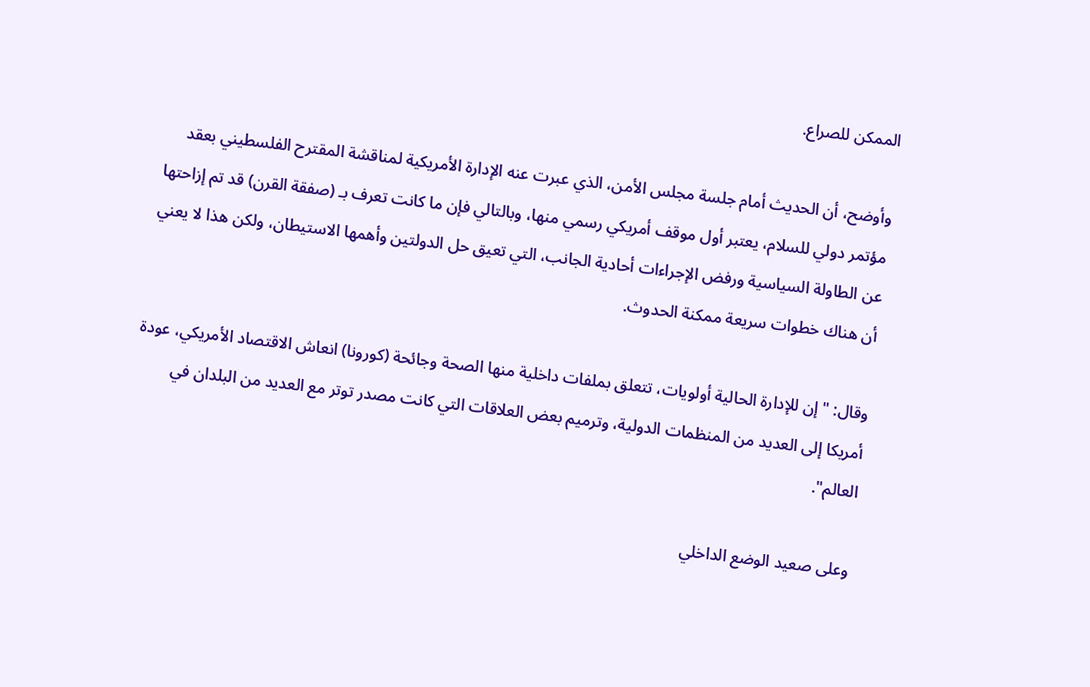الممكن للصراع.

وأوضح، أن الحديث أمام جلسة مجلس الأمن، الذي عبرت عنه الإدارة الأمريكية لمناقشة المقترح الفلسطيني بعقد مؤتمر دولي للسلام، يعتبر أول موقف أمريكي رسمي منها، وبالتالي فإن ما كانت تعرف بـ (صفقة القرن) قد تم إزاحتها عن الطاولة السياسية ورفض الإجراءات أحادية الجانب، التي تعيق حل الدولتين وأهمها الاستيطان، ولكن هذا لا يعني أن هناك خطوات سريعة ممكنة الحدوث.

وقال: "إن للإدارة الحالية أولويات، تتعلق بملفات داخلية منها الصحة وجائحة (كورونا) انعاش الاقتصاد الأمريكي، عودة أمريكا إلى العديد من المنظمات الدولية، وترميم بعض العلاقات التي كانت مصدر توتر مع العديد من البلدان في العالم".

وعلى صعيد الوضع الداخلي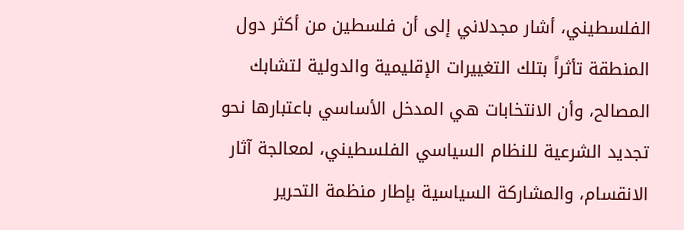الفلسطيني، أشار مجدلاني إلى أن فلسطين من أكثر دول المنطقة تأثراً بتلك التغييرات الإقليمية والدولية لتشابك المصالح، وأن الانتخابات هي المدخل الأساسي باعتبارها نحو تجديد الشرعية للنظام السياسي الفلسطيني، لمعالجة آثار الانقسام، والمشاركة السياسية بإطار منظمة التحرير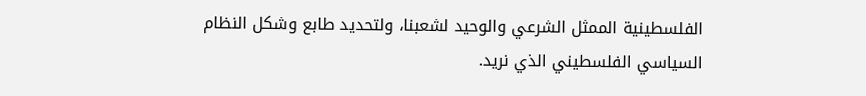الفلسطينية الممثل الشرعي والوحيد لشعبنا، ولتحديد طابع وشكل النظام السياسي الفلسطيني الذي نريد.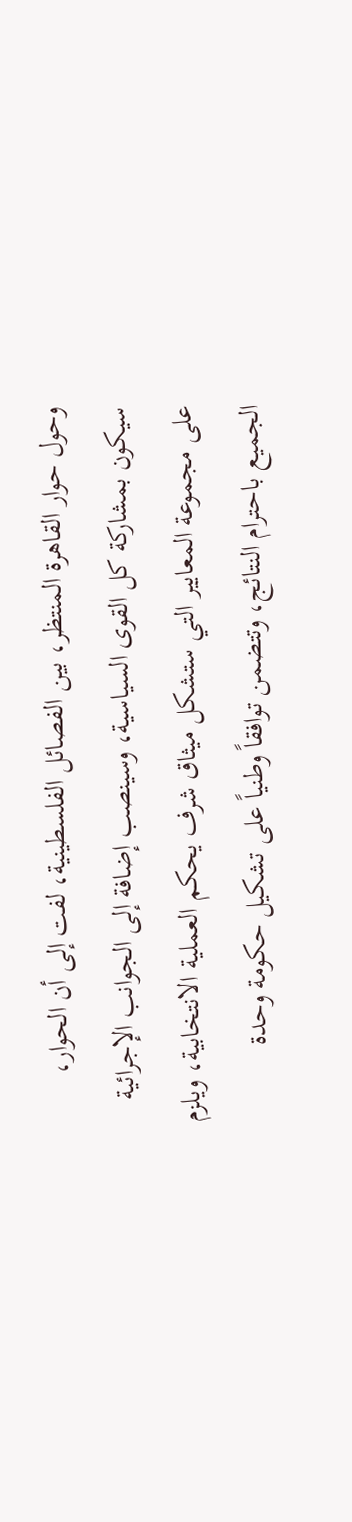وحول حوار القاهرة المنتظر، بين الفصائل الفلسطينية، لفت إلى أن الحوار، سيكون بمشاركة كل القوى السياسية، وسينصب إضافة إلى الجوانب الإجرائية على مجموعة المعايير التي ستشكل ميثاق شرف يحكم العملية الانتخابية، ويلزم الجميع باحترام النتائج، وتتضمن توافقاً وطنياً على تشكيل حكومة وحدة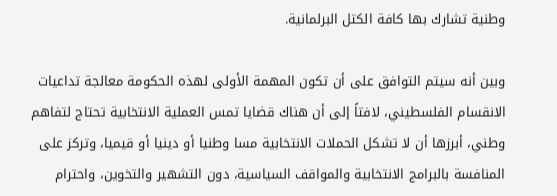وطنية تشارك بها كافة الكتل البرلمانية.

وبين أنه سيتم التوافق على أن تكون المهمة الأولى لهذه الحكومة معالجة تداعيات الانقسام الفلسطيني، لافتاً إلى أن هناك قضايا تمس العملية الانتخابية تحتاج لتفاهم وطني، أبرزها أن لا تشكل الحملات الانتخابية مسا وطنيا أو دينيا أو قيميا، وتركز على المنافسة بالبرامج الانتخابية والمواقف السياسية، دون التشهير والتخوين، واحترام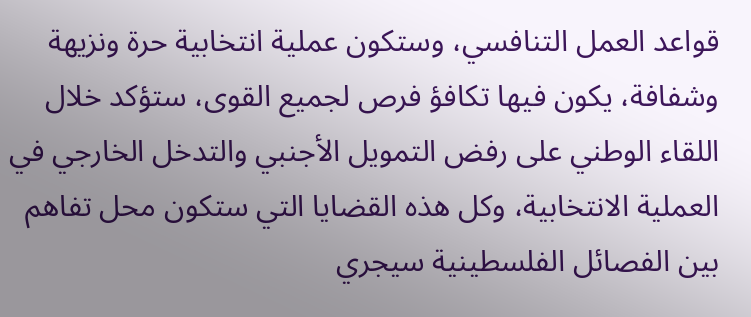قواعد العمل التنافسي، وستكون عملية انتخابية حرة ونزيهة وشفافة، يكون فيها تكافؤ فرص لجميع القوى، ستؤكد خلال اللقاء الوطني على رفض التمويل الأجنبي والتدخل الخارجي في العملية الانتخابية، وكل هذه القضايا التي ستكون محل تفاهم بين الفصائل الفلسطينية سيجري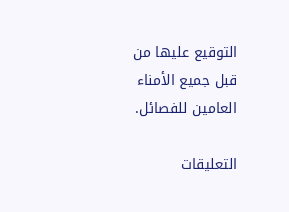التوقيع عليها من قبل جميع الأمناء العامين للفصائل.

التعليقات